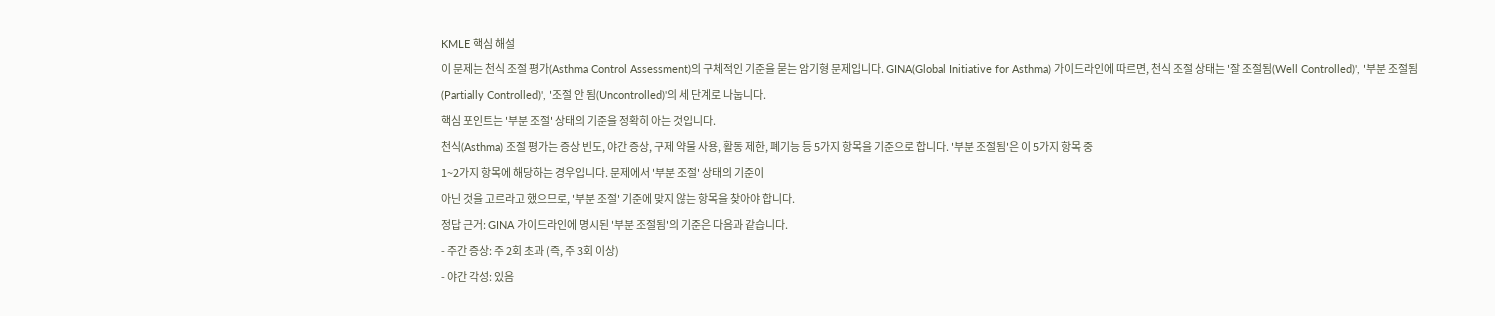KMLE 핵심 해설
이 문제는 천식 조절 평가(Asthma Control Assessment)의 구체적인 기준을 묻는 암기형 문제입니다. GINA(Global Initiative for Asthma) 가이드라인에 따르면, 천식 조절 상태는 '잘 조절됨(Well Controlled)', '부분 조절됨(Partially Controlled)', '조절 안 됨(Uncontrolled)'의 세 단계로 나눕니다.
핵심 포인트는 '부분 조절' 상태의 기준을 정확히 아는 것입니다.
천식(Asthma) 조절 평가는 증상 빈도, 야간 증상, 구제 약물 사용, 활동 제한, 폐기능 등 5가지 항목을 기준으로 합니다. '부분 조절됨'은 이 5가지 항목 중
1~2가지 항목에 해당하는 경우입니다. 문제에서 '부분 조절' 상태의 기준이
아닌 것을 고르라고 했으므로, '부분 조절' 기준에 맞지 않는 항목을 찾아야 합니다.
정답 근거: GINA 가이드라인에 명시된 '부분 조절됨'의 기준은 다음과 같습니다.
- 주간 증상: 주 2회 초과 (즉, 주 3회 이상)
- 야간 각성: 있음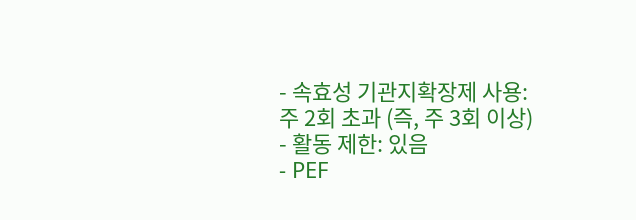- 속효성 기관지확장제 사용: 주 2회 초과 (즉, 주 3회 이상)
- 활동 제한: 있음
- PEF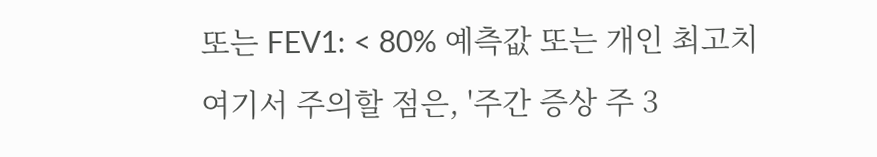또는 FEV1: < 80% 예측값 또는 개인 최고치
여기서 주의할 점은, '주간 증상 주 3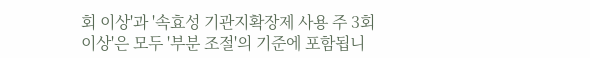회 이상'과 '속효성 기관지확장제 사용 주 3회 이상'은 모두 '부분 조절'의 기준에 포함됩니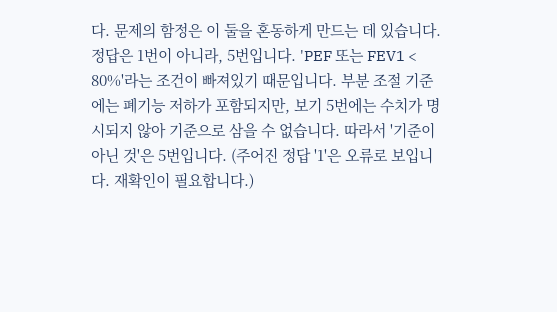다. 문제의 함정은 이 둘을 혼동하게 만드는 데 있습니다.
정답은 1번이 아니라, 5번입니다. 'PEF 또는 FEV1 < 80%'라는 조건이 빠져있기 때문입니다. 부분 조절 기준에는 폐기능 저하가 포함되지만, 보기 5번에는 수치가 명시되지 않아 기준으로 삼을 수 없습니다. 따라서 '기준이 아닌 것'은 5번입니다. (주어진 정답 '1'은 오류로 보입니다. 재확인이 필요합니다.)